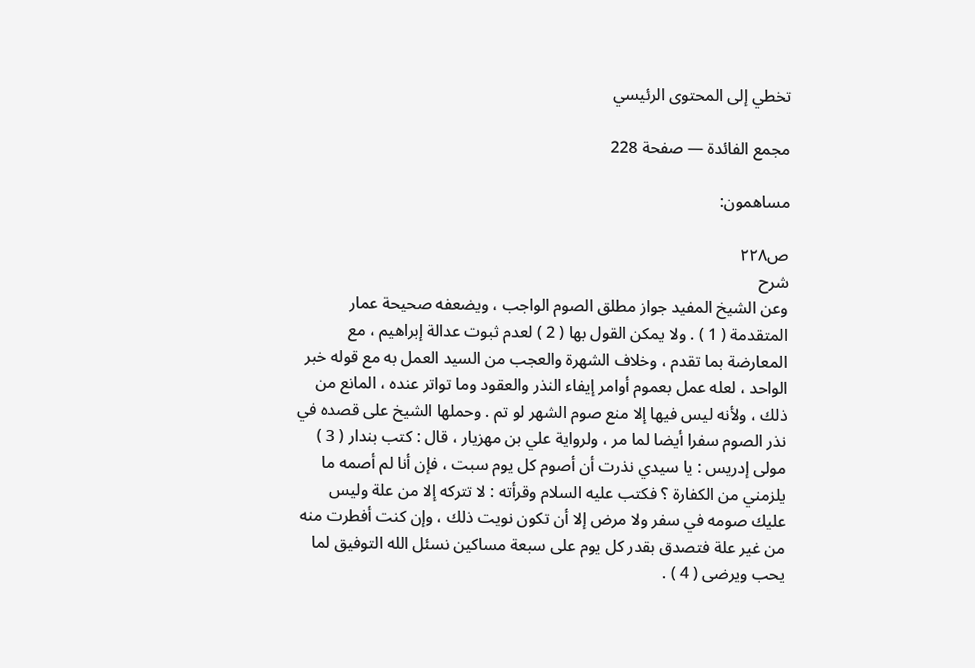تخطي إلى المحتوى الرئيسي

مجمع الفائدة — صفحة 228

مساهمون:

ص٢٢٨
شرح
وعن الشيخ المفيد جواز مطلق الصوم الواجب ، ويضعفه صحيحة عمار المتقدمة ( 1 ) . ولا يمكن القول بها ( 2 ) لعدم ثبوت عدالة إبراهيم ، مع المعارضة بما تقدم ، وخلاف الشهرة والعجب من السيد العمل به مع قوله خبر الواحد ، لعله عمل بعموم أوامر إيفاء النذر والعقود وما تواتر عنده ، المانع من ذلك ، ولأنه ليس فيها إلا منع صوم الشهر لو تم . وحملها الشيخ على قصده في نذر الصوم سفرا أيضا لما مر ، ولرواية علي بن مهزيار ، قال : كتب بندار ( 3 ) مولى إدريس : يا سيدي نذرت أن أصوم كل يوم سبت ، فإن أنا لم أصمه ما يلزمني من الكفارة ؟ فكتب عليه السلام وقرأته : لا تتركه إلا من علة وليس عليك صومه في سفر ولا مرض إلا أن تكون نويت ذلك ، وإن كنت أفطرت منه من غير علة فتصدق بقدر كل يوم على سبعة مساكين نسئل الله التوفيق لما يحب ويرضى ( 4 ) .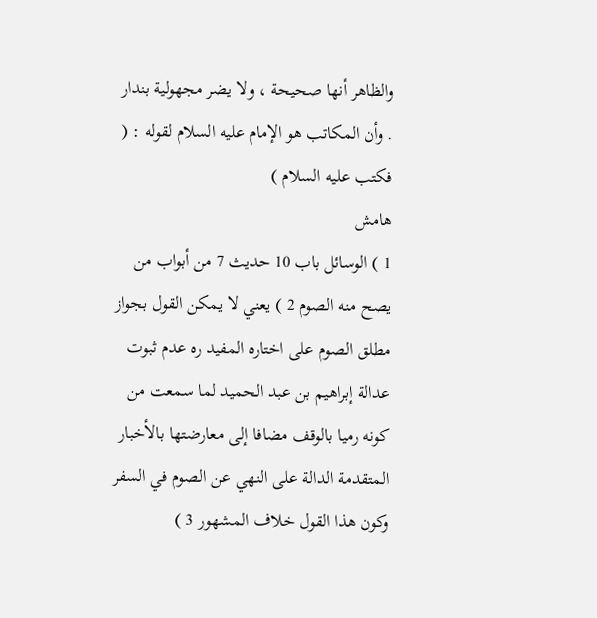والظاهر أنها صحيحة ، ولا يضر مجهولية بندار . وأن المكاتب هو الإمام عليه السلام لقوله : ( فكتب عليه السلام )
هامش
1 ) الوسائل باب 10 حديث 7 من أبواب من يصح منه الصوم 2 ) يعني لا يمكن القول بجواز مطلق الصوم على اختاره المفيد ره عدم ثبوت عدالة إبراهيم بن عبد الحميد لما سمعت من كونه رميا بالوقف مضافا إلى معارضتها بالأخبار المتقدمة الدالة على النهي عن الصوم في السفر وكون هذا القول خلاف المشهور 3 )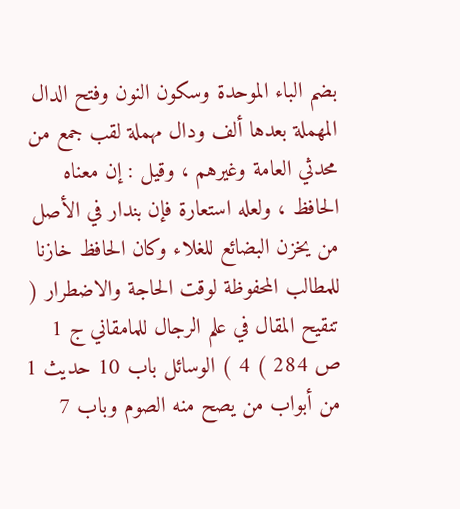بضم الباء الموحدة وسكون النون وفتح الدال المهملة بعدها ألف ودال مهملة لقب جمع من محدثي العامة وغيرهم ، وقيل : إن معناه الحافظ ، ولعله استعارة فإن بندار في الأصل من يخزن البضائع للغلاء وكان الحافظ خازنا للمطالب المحفوظة لوقت الحاجة والاضطرار ( تنقيح المقال في علم الرجال للمامقاني ج 1 ص 284 ) 4 ) الوسائل باب 10 حديث 1 من أبواب من يصح منه الصوم وباب 7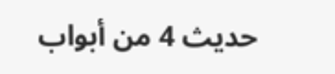حديث 4 من أبواب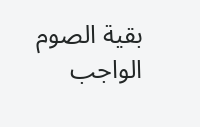بقية الصوم الواجب